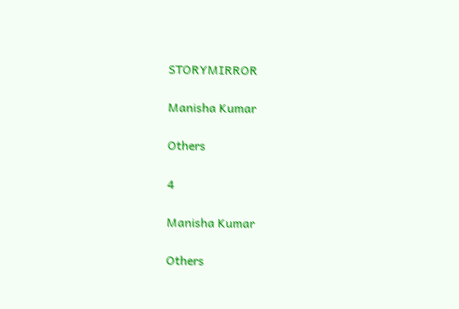STORYMIRROR

Manisha Kumar

Others

4

Manisha Kumar

Others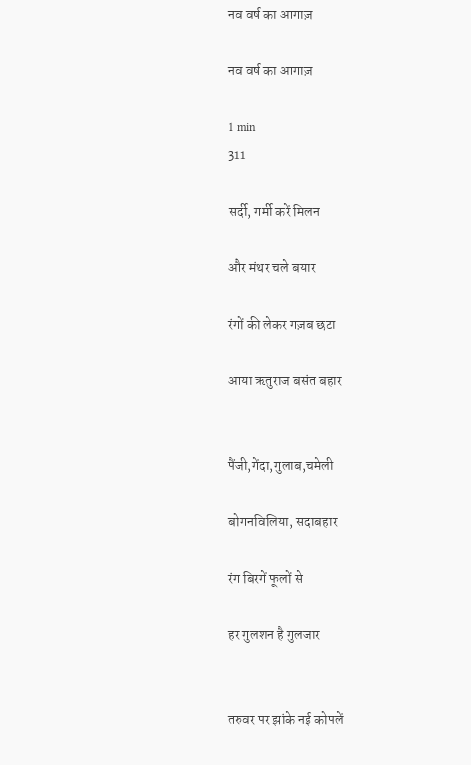नव वर्ष का आगाज़

नव वर्ष का आगाज़

1 min
311

सर्दी, गर्मी करें मिलन

और मंथर चले बयार

रंगों की लेकर गज़ब छटा

आया ऋतुराज बसंत बहार


पैंजी,गेंदा,गुलाब,चमेली

बोगनविलिया, सदाबहार

रंग बिरगें फूलों से

हर गुलशन है गुलजार


तरुवर पर झांके नई कोपलें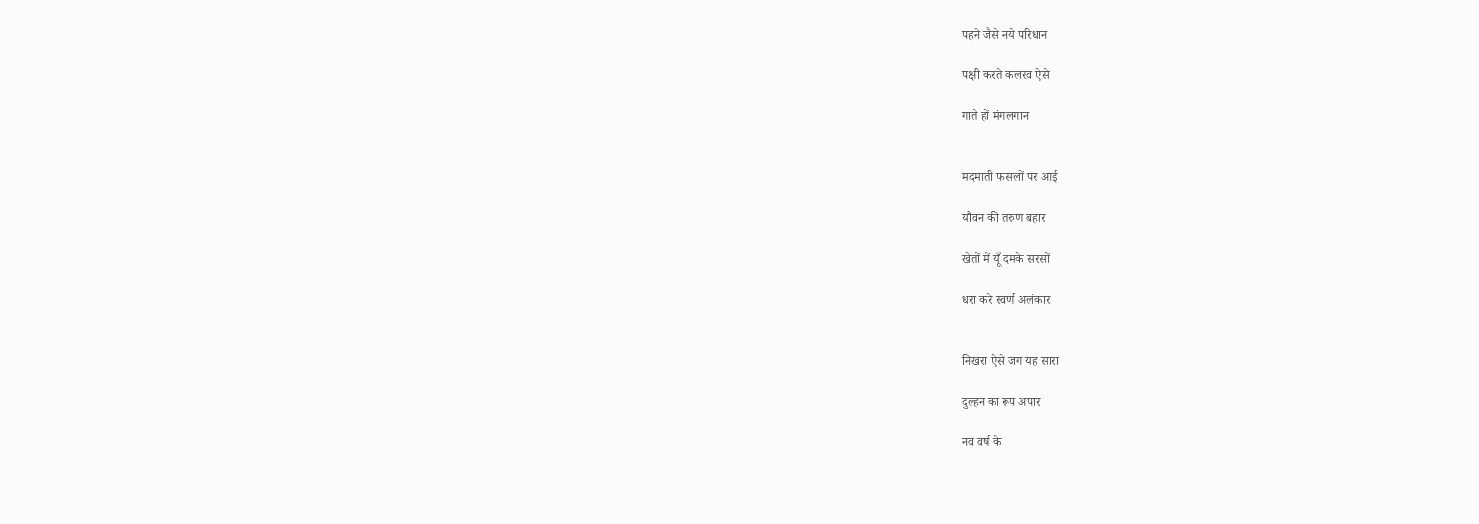पहने जैसे नये परिधान

पक्षी करते कलरव ऐसे

गाते हों मंगलगान


मदमाती फसलों पर आई

यौवन की तरुण बहार

खेतों में यूँ दमके सरसों

धरा करे स्वर्ण अलंकार


निखरा ऐसे जग यह सारा

दुल्हन का रूप अपार

नव वर्ष के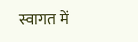स्वागत में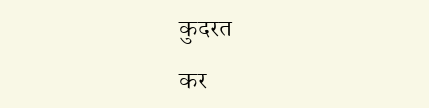कुदरत

कर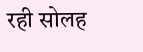रही सोलह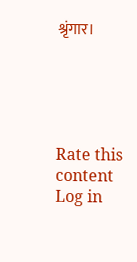श्रृंगार।





Rate this content
Log in